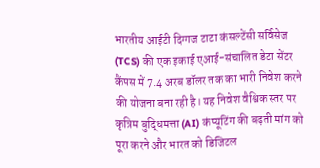भारतीय आईटी दिग्गज टाटा कंसल्टेंसी सर्विसेज (TCS) की एक इकाई एआई-संचालित डेटा सेंटर कैंपस में 7.4 अरब डॉलर तक का भारी निवेश करने की योजना बना रही है। यह निवेश वैश्विक स्तर पर कृत्रिम बुद्धिमत्ता (AI) कंप्यूटिंग की बढ़ती मांग को पूरा करने और भारत को डिजिटल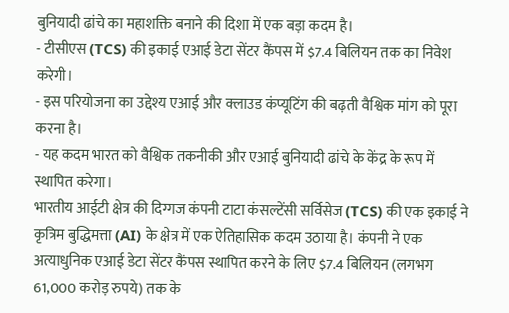बुनियादी ढांचे का महाशक्ति बनाने की दिशा में एक बड़ा कदम है।
- टीसीएस (TCS) की इकाई एआई डेटा सेंटर कैंपस में $7.4 बिलियन तक का निवेश करेगी।
- इस परियोजना का उद्देश्य एआई और क्लाउड कंप्यूटिंग की बढ़ती वैश्विक मांग को पूरा करना है।
- यह कदम भारत को वैश्विक तकनीकी और एआई बुनियादी ढांचे के केंद्र के रूप में स्थापित करेगा।
भारतीय आईटी क्षेत्र की दिग्गज कंपनी टाटा कंसल्टेंसी सर्विसेज (TCS) की एक इकाई ने कृत्रिम बुद्धिमत्ता (AI) के क्षेत्र में एक ऐतिहासिक कदम उठाया है। कंपनी ने एक अत्याधुनिक एआई डेटा सेंटर कैंपस स्थापित करने के लिए $7.4 बिलियन (लगभग 61,000 करोड़ रुपये) तक के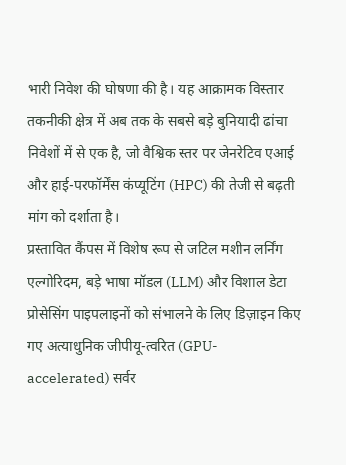भारी निवेश की घोषणा की है। यह आक्रामक विस्तार तकनीकी क्षेत्र में अब तक के सबसे बड़े बुनियादी ढांचा निवेशों में से एक है, जो वैश्विक स्तर पर जेनरेटिव एआई और हाई-परफॉर्मेंस कंप्यूटिंग (HPC) की तेजी से बढ़ती मांग को दर्शाता है।
प्रस्तावित कैंपस में विशेष रूप से जटिल मशीन लर्निंग एल्गोरिदम, बड़े भाषा मॉडल (LLM) और विशाल डेटा प्रोसेसिंग पाइपलाइनों को संभालने के लिए डिज़ाइन किए गए अत्याधुनिक जीपीयू-त्वरित (GPU-accelerated) सर्वर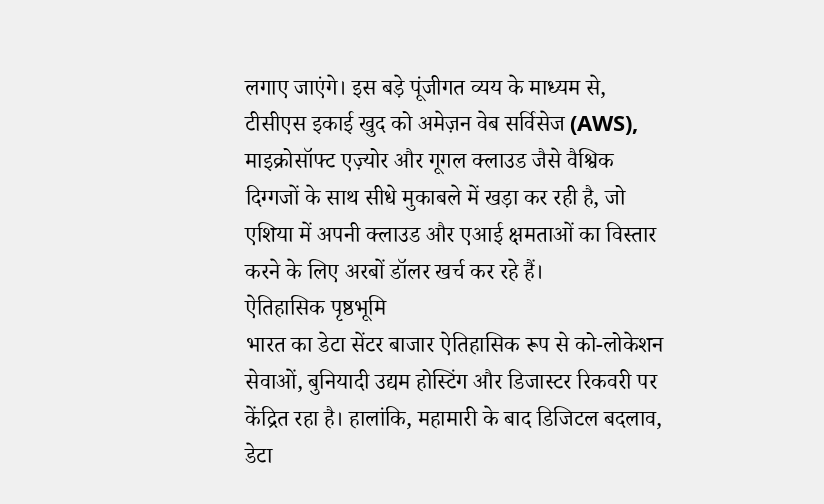लगाए जाएंगे। इस बड़े पूंजीगत व्यय के माध्यम से, टीसीएस इकाई खुद को अमेज़न वेब सर्विसेज (AWS), माइक्रोसॉफ्ट एज़्योर और गूगल क्लाउड जैसे वैश्विक दिग्गजों के साथ सीधे मुकाबले में खड़ा कर रही है, जो एशिया में अपनी क्लाउड और एआई क्षमताओं का विस्तार करने के लिए अरबों डॉलर खर्च कर रहे हैं।
ऐतिहासिक पृष्ठभूमि
भारत का डेटा सेंटर बाजार ऐतिहासिक रूप से को-लोकेशन सेवाओं, बुनियादी उद्यम होस्टिंग और डिजास्टर रिकवरी पर केंद्रित रहा है। हालांकि, महामारी के बाद डिजिटल बदलाव, डेटा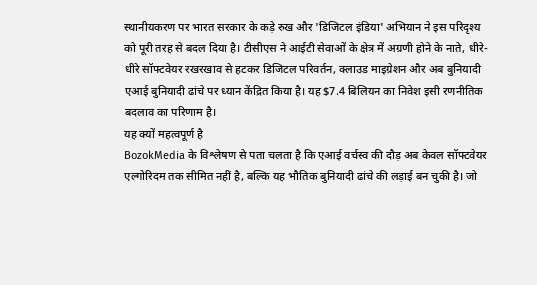स्थानीयकरण पर भारत सरकार के कड़े रुख और 'डिजिटल इंडिया' अभियान ने इस परिदृश्य को पूरी तरह से बदल दिया है। टीसीएस ने आईटी सेवाओं के क्षेत्र में अग्रणी होने के नाते, धीरे-धीरे सॉफ्टवेयर रखरखाव से हटकर डिजिटल परिवर्तन, क्लाउड माइग्रेशन और अब बुनियादी एआई बुनियादी ढांचे पर ध्यान केंद्रित किया है। यह $7.4 बिलियन का निवेश इसी रणनीतिक बदलाव का परिणाम है।
यह क्यों महत्वपूर्ण है
BozokMedia के विश्लेषण से पता चलता है कि एआई वर्चस्व की दौड़ अब केवल सॉफ्टवेयर एल्गोरिदम तक सीमित नहीं है, बल्कि यह भौतिक बुनियादी ढांचे की लड़ाई बन चुकी है। जो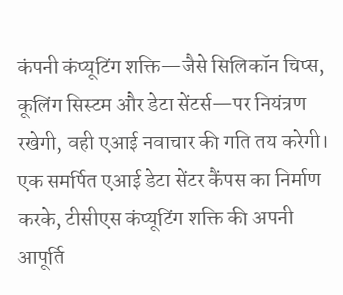कंपनी कंप्यूटिंग शक्ति—जैसे सिलिकॉन चिप्स, कूलिंग सिस्टम और डेटा सेंटर्स—पर नियंत्रण रखेगी, वही एआई नवाचार की गति तय करेगी। एक समर्पित एआई डेटा सेंटर कैंपस का निर्माण करके, टीसीएस कंप्यूटिंग शक्ति की अपनी आपूर्ति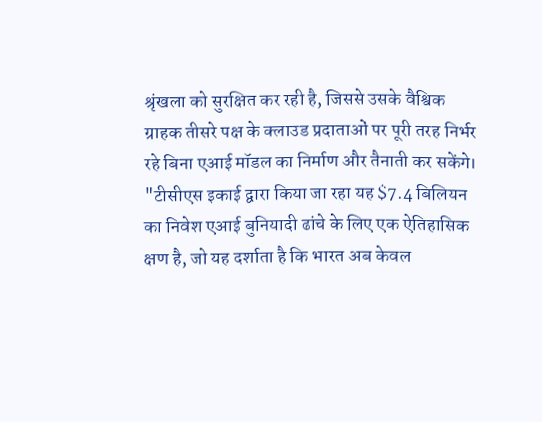श्रृंखला को सुरक्षित कर रही है, जिससे उसके वैश्विक ग्राहक तीसरे पक्ष के क्लाउड प्रदाताओं पर पूरी तरह निर्भर रहे बिना एआई मॉडल का निर्माण और तैनाती कर सकेंगे।
"टीसीएस इकाई द्वारा किया जा रहा यह $7.4 बिलियन का निवेश एआई बुनियादी ढांचे के लिए एक ऐतिहासिक क्षण है, जो यह दर्शाता है कि भारत अब केवल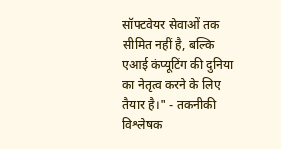सॉफ्टवेयर सेवाओं तक सीमित नहीं है, बल्कि एआई कंप्यूटिंग की दुनिया का नेतृत्व करने के लिए तैयार है।" - तकनीकी विश्लेषक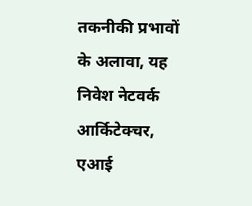तकनीकी प्रभावों के अलावा, यह निवेश नेटवर्क आर्किटेक्चर, एआई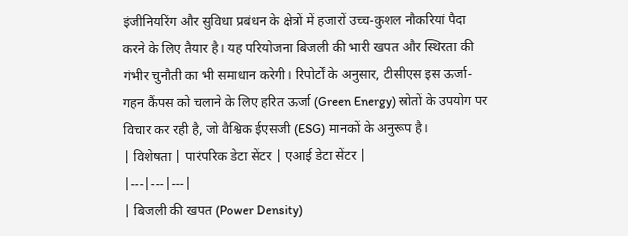इंजीनियरिंग और सुविधा प्रबंधन के क्षेत्रों में हजारों उच्च-कुशल नौकरियां पैदा करने के लिए तैयार है। यह परियोजना बिजली की भारी खपत और स्थिरता की गंभीर चुनौती का भी समाधान करेगी। रिपोर्टों के अनुसार, टीसीएस इस ऊर्जा-गहन कैंपस को चलाने के लिए हरित ऊर्जा (Green Energy) स्रोतों के उपयोग पर विचार कर रही है, जो वैश्विक ईएसजी (ESG) मानकों के अनुरूप है।
| विशेषता | पारंपरिक डेटा सेंटर | एआई डेटा सेंटर |
|---|---|---|
| बिजली की खपत (Power Density)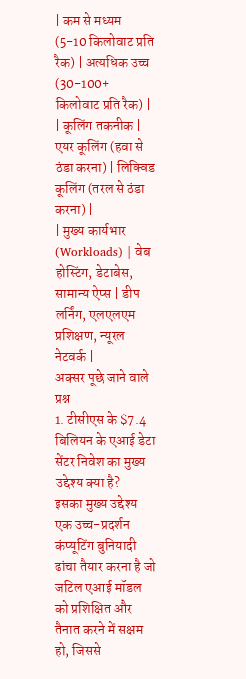| कम से मध्यम (5-10 किलोवाट प्रति रैक) | अत्यधिक उच्च (30-100+ किलोवाट प्रति रैक) |
| कूलिंग तकनीक | एयर कूलिंग (हवा से ठंडा करना) | लिक्विड कूलिंग (तरल से ठंडा करना) |
| मुख्य कार्यभार (Workloads) | वेब होस्टिंग, डेटाबेस, सामान्य ऐप्स | डीप लर्निंग, एलएलएम प्रशिक्षण, न्यूरल नेटवर्क |
अक्सर पूछे जाने वाले प्रश्न
1. टीसीएस के $7.4 बिलियन के एआई डेटा सेंटर निवेश का मुख्य उद्देश्य क्या है?
इसका मुख्य उद्देश्य एक उच्च-प्रदर्शन कंप्यूटिंग बुनियादी ढांचा तैयार करना है जो जटिल एआई मॉडल को प्रशिक्षित और तैनात करने में सक्षम हो, जिससे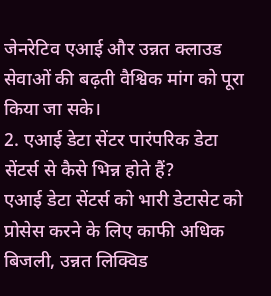जेनरेटिव एआई और उन्नत क्लाउड सेवाओं की बढ़ती वैश्विक मांग को पूरा किया जा सके।
2. एआई डेटा सेंटर पारंपरिक डेटा सेंटर्स से कैसे भिन्न होते हैं?
एआई डेटा सेंटर्स को भारी डेटासेट को प्रोसेस करने के लिए काफी अधिक बिजली, उन्नत लिक्विड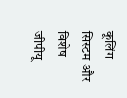कूलिंग सिस्टम और विशेष जीपीयू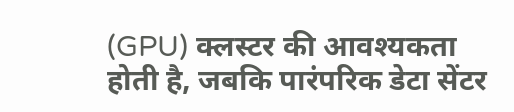(GPU) क्लस्टर की आवश्यकता होती है, जबकि पारंपरिक डेटा सेंटर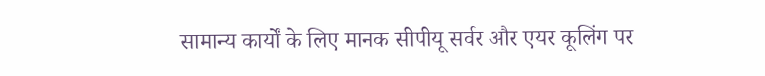सामान्य कार्यों के लिए मानक सीपीयू सर्वर और एयर कूलिंग पर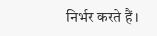निर्भर करते हैं।